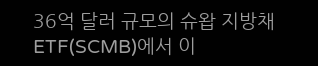36억 달러 규모의 슈왑 지방채 ETF(SCMB)에서 이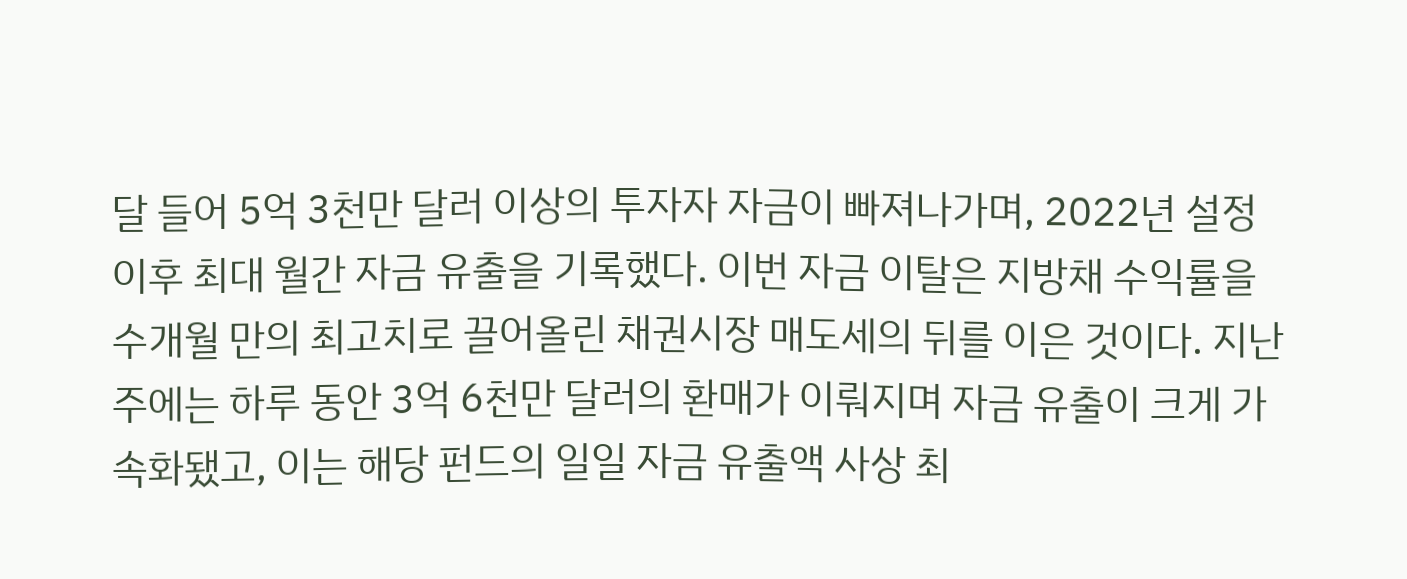달 들어 5억 3천만 달러 이상의 투자자 자금이 빠져나가며, 2022년 설정 이후 최대 월간 자금 유출을 기록했다. 이번 자금 이탈은 지방채 수익률을 수개월 만의 최고치로 끌어올린 채권시장 매도세의 뒤를 이은 것이다. 지난주에는 하루 동안 3억 6천만 달러의 환매가 이뤄지며 자금 유출이 크게 가속화됐고, 이는 해당 펀드의 일일 자금 유출액 사상 최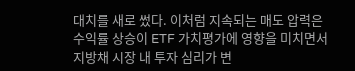대치를 새로 썼다. 이처럼 지속되는 매도 압력은 수익률 상승이 ETF 가치평가에 영향을 미치면서 지방채 시장 내 투자 심리가 변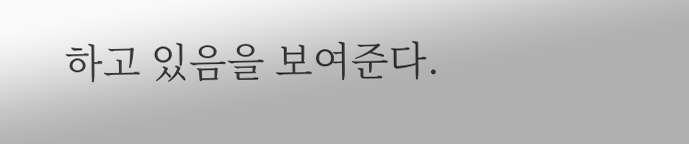하고 있음을 보여준다.